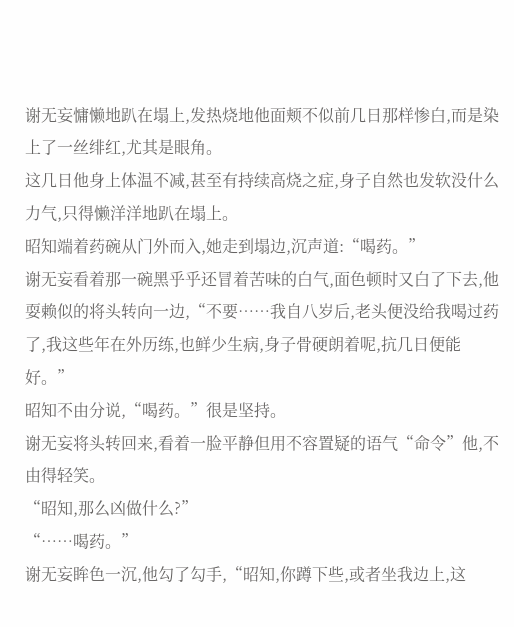谢无妄慵懒地趴在塌上,发热烧地他面颊不似前几日那样惨白,而是染上了一丝绯红,尤其是眼角。
这几日他身上体温不减,甚至有持续高烧之症,身子自然也发软没什么力气,只得懒洋洋地趴在塌上。
昭知端着药碗从门外而入,她走到塌边,沉声道:“喝药。”
谢无妄看着那一碗黑乎乎还冒着苦味的白气,面色顿时又白了下去,他耍赖似的将头转向一边,“不要……我自八岁后,老头便没给我喝过药了,我这些年在外历练,也鲜少生病,身子骨硬朗着呢,抗几日便能好。”
昭知不由分说,“喝药。”很是坚持。
谢无妄将头转回来,看着一脸平静但用不容置疑的语气“命令”他,不由得轻笑。
“昭知,那么凶做什么?”
“……喝药。”
谢无妄眸色一沉,他勾了勾手,“昭知,你蹲下些,或者坐我边上,这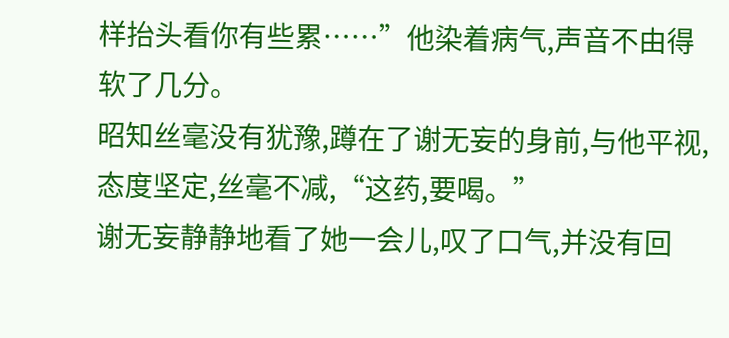样抬头看你有些累……”他染着病气,声音不由得软了几分。
昭知丝毫没有犹豫,蹲在了谢无妄的身前,与他平视,态度坚定,丝毫不减,“这药,要喝。”
谢无妄静静地看了她一会儿,叹了口气,并没有回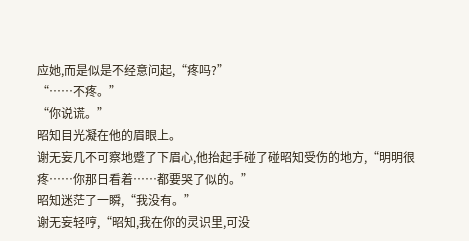应她,而是似是不经意问起,“疼吗?”
“……不疼。”
“你说谎。”
昭知目光凝在他的眉眼上。
谢无妄几不可察地蹙了下眉心,他抬起手碰了碰昭知受伤的地方,“明明很疼……你那日看着……都要哭了似的。”
昭知迷茫了一瞬,“我没有。”
谢无妄轻哼,“昭知,我在你的灵识里,可没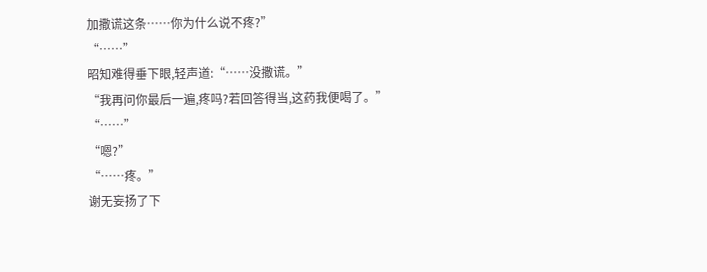加撒谎这条……你为什么说不疼?”
“……”
昭知难得垂下眼,轻声道:“……没撒谎。”
“我再问你最后一遍,疼吗?若回答得当,这药我便喝了。”
“……”
“嗯?”
“……疼。”
谢无妄扬了下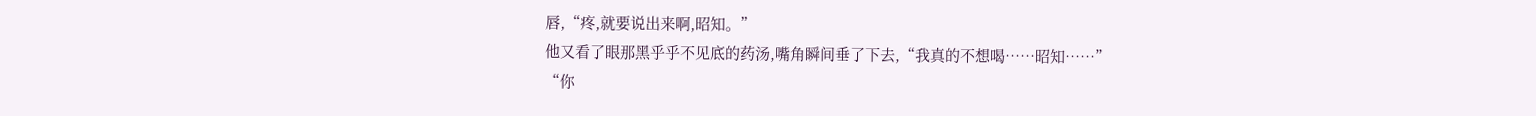唇,“疼,就要说出来啊,昭知。”
他又看了眼那黑乎乎不见底的药汤,嘴角瞬间垂了下去,“我真的不想喝……昭知……”
“你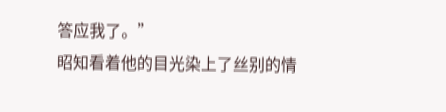答应我了。”
昭知看着他的目光染上了丝别的情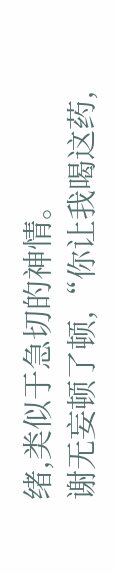绪,类似于急切的神情。
谢无妄顿了顿,“你让我喝这药,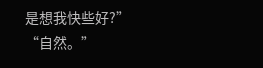是想我快些好?”
“自然。”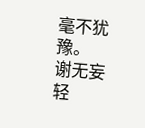毫不犹豫。
谢无妄轻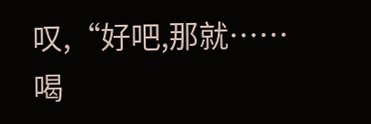叹,“好吧,那就……喝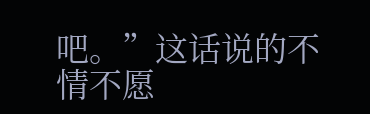吧。”这话说的不情不愿